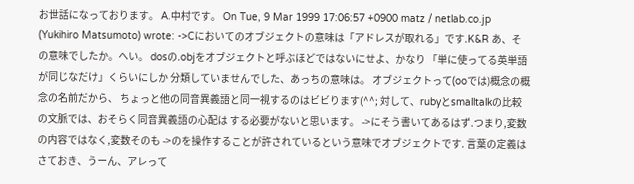お世話になっております。 A.中村です。 On Tue, 9 Mar 1999 17:06:57 +0900 matz / netlab.co.jp (Yukihiro Matsumoto) wrote: ->Cにおいてのオブジェクトの意味は「アドレスが取れる」です.K&R あ、その意味でしたか。へい。 dosの.objをオブジェクトと呼ぶほどではないにせよ、かなり 「単に使ってる英単語が同じなだけ」くらいにしか 分類していませんでした、あっちの意味は。 オブジェクトって(ooでは)概念の概念の名前だから、 ちょっと他の同音異義語と同一視するのはビビります(^^; 対して、rubyとsmalltalkの比較の文脈では、おそらく同音異義語の心配は する必要がないと思います。 ->にそう書いてあるはず.つまり,変数の内容ではなく,変数そのも ->のを操作することが許されているという意味でオブジェクトです. 言葉の定義はさておき、うーん、アレって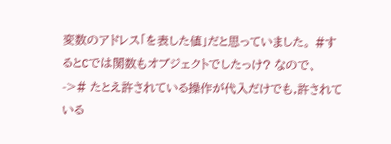変数のアドレス「を表した値」だと思っていました。 #するとCでは関数もオブジェクトでしたっけ? なので、 -># たとえ許されている操作が代入だけでも,許されている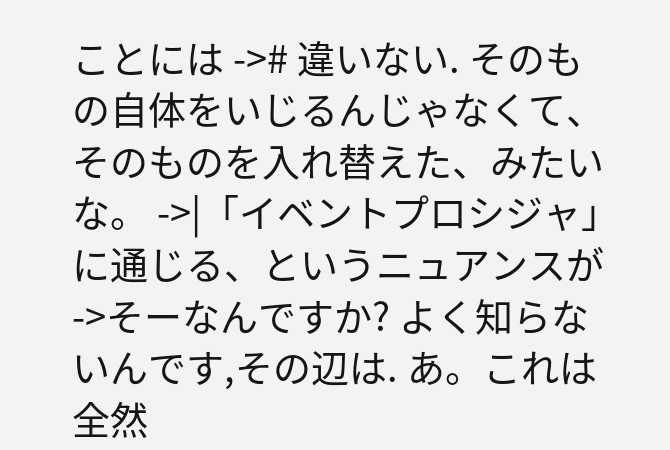ことには -># 違いない. そのもの自体をいじるんじゃなくて、そのものを入れ替えた、みたいな。 ->|「イベントプロシジャ」に通じる、というニュアンスが ->そーなんですか? よく知らないんです,その辺は. あ。これは全然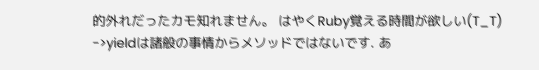的外れだったカモ知れません。 はやくRuby覚える時間が欲しい(T_T) ->yieldは諸般の事情からメソッドではないです. あ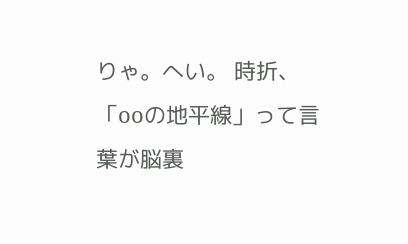りゃ。へい。 時折、「ooの地平線」って言葉が脳裏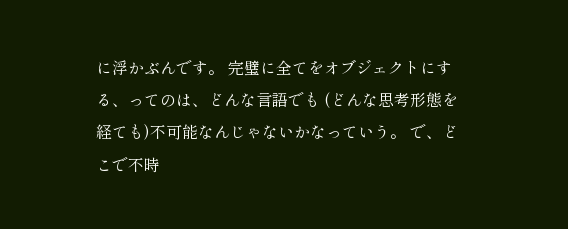に浮かぶんです。 完璧に全てをオブジェクトにする、ってのは、どんな言語でも (どんな思考形態を経ても)不可能なんじゃないかなっていう。 で、どこで不時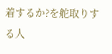着するか?を舵取りする人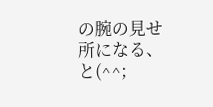の腕の見せ所になる、と(^^;